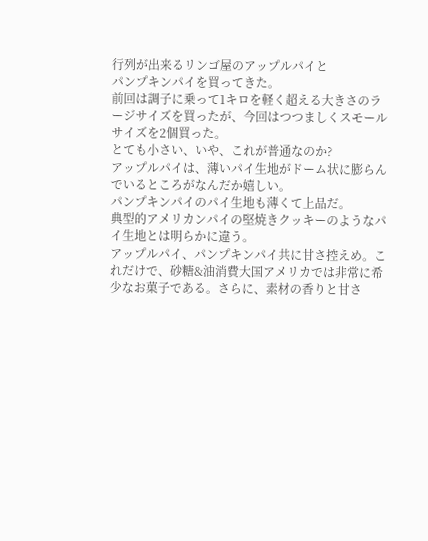行列が出来るリンゴ屋のアップルパイと
パンプキンパイを買ってきた。
前回は調子に乗って1キロを軽く超える大きさのラージサイズを買ったが、今回はつつましくスモールサイズを2個買った。
とても小さい、いや、これが普通なのか?
アップルパイは、薄いパイ生地がドーム状に膨らんでいるところがなんだか嬉しい。
パンプキンパイのパイ生地も薄くて上品だ。
典型的アメリカンパイの堅焼きクッキーのようなパイ生地とは明らかに違う。
アップルパイ、パンプキンパイ共に甘さ控えめ。これだけで、砂糖&油消費大国アメリカでは非常に希少なお菓子である。さらに、素材の香りと甘さ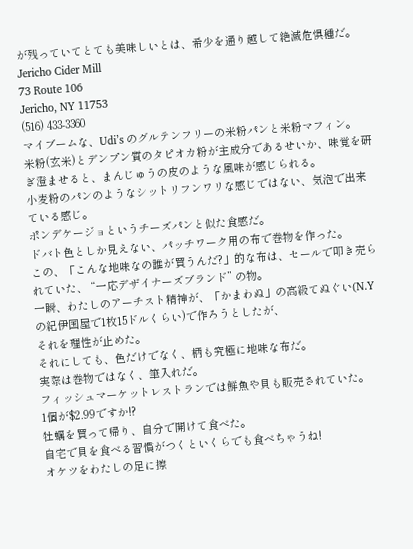が残っていてとても美味しいとは、希少を通り越して絶滅危惧種だ。
Jericho Cider Mill
73 Route 106
Jericho, NY 11753
(516) 433-3360
マイブームな、Udi’s のグルテンフリーの米粉パンと米粉マフィン。
米粉(玄米)とデンプン質のタピオカ粉が主成分であるせいか、味覚を研ぎ澄ませると、まんじゅうの皮のような風味が感じられる。
小麦粉のパンのようなシットリフンワリな感じではない、気泡で出来ている感じ。
ポンデケージョというチーズパンと似た食感だ。
ドバト色としか見えない、パッチワーク用の布で巻物を作った。
この、「こんな地味なの誰が買うんだ?」的な布は、セールで叩き売られていた、 “一応デザイナーズブランド” の物。
一瞬、わたしのアーチスト精神が、「かまわぬ」の高級てぬぐい(N.Yの紀伊国屋で1枚15ドルくらい)で作ろうとしたが、
それを理性が止めた。
それにしても、色だけでなく、柄も究極に地味な布だ。
実際は巻物ではなく、筆入れだ。
フィッシュマーケットレストランでは鮮魚や貝も販売されていた。
1個が$2.99ですか!?
牡蠣を買って帰り、自分で開けて食べた。
自宅で貝を食べる習慣がつくといくらでも食べちゃうね!
オケツをわたしの足に擦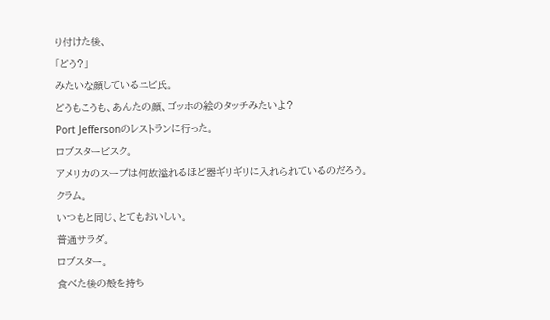り付けた後、
「どう?」
みたいな顔しているニビ氏。
どうもこうも、あんたの顔、ゴッホの絵のタッチみたいよ?
Port Jeffersonのレストランに行った。
ロブスタービスク。
アメリカのスープは何故溢れるほど器ギリギリに入れられているのだろう。
クラム。
いつもと同じ、とてもおいしい。
普通サラダ。
ロブスター。
食べた後の殻を持ち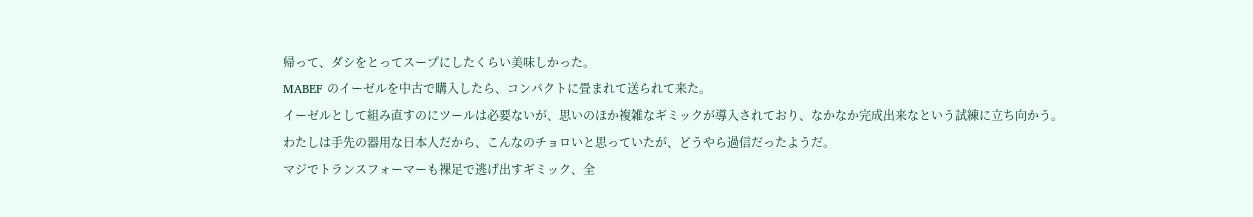帰って、ダシをとってスープにしたくらい美味しかった。
MABEF のイーゼルを中古で購入したら、コンパクトに畳まれて送られて来た。
イーゼルとして組み直すのにツールは必要ないが、思いのほか複雑なギミックが導入されており、なかなか完成出来なという試練に立ち向かう。
わたしは手先の器用な日本人だから、こんなのチョロいと思っていたが、どうやら過信だったようだ。
マジでトランスフォーマーも裸足で逃げ出すギミック、全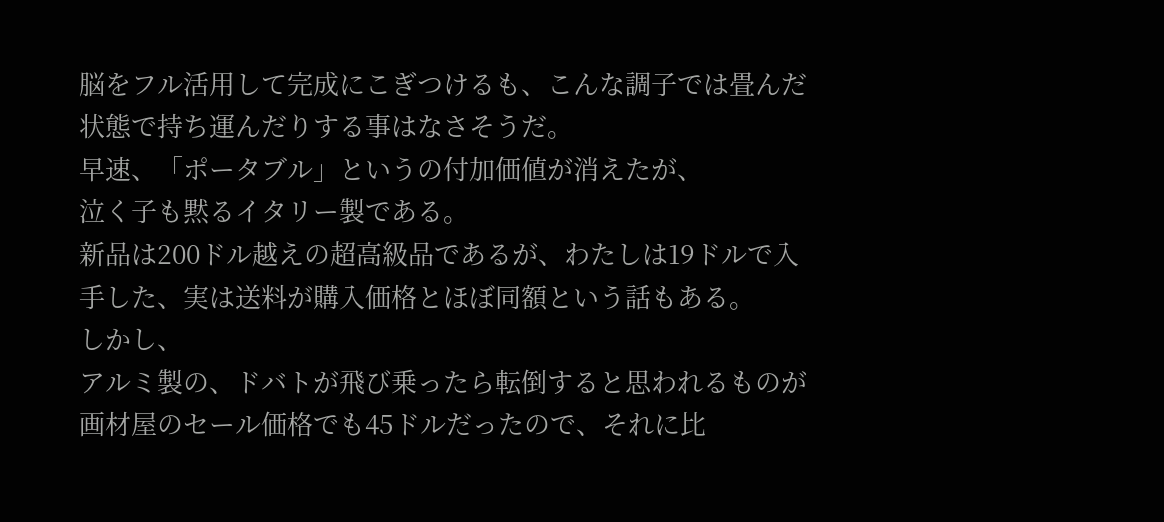脳をフル活用して完成にこぎつけるも、こんな調子では畳んだ状態で持ち運んだりする事はなさそうだ。
早速、「ポータブル」というの付加価値が消えたが、
泣く子も黙るイタリー製である。
新品は200ドル越えの超高級品であるが、わたしは19ドルで入手した、実は送料が購入価格とほぼ同額という話もある。
しかし、
アルミ製の、ドバトが飛び乗ったら転倒すると思われるものが画材屋のセール価格でも45ドルだったので、それに比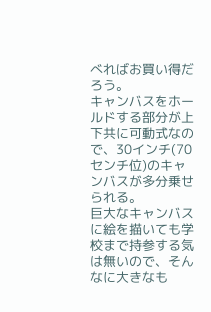べればお買い得だろう。
キャンバスをホールドする部分が上下共に可動式なので、30インチ(70センチ位)のキャンバスが多分乗せられる。
巨大なキャンバスに絵を描いても学校まで持参する気は無いので、そんなに大きなも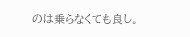のは乗らなくても良し。